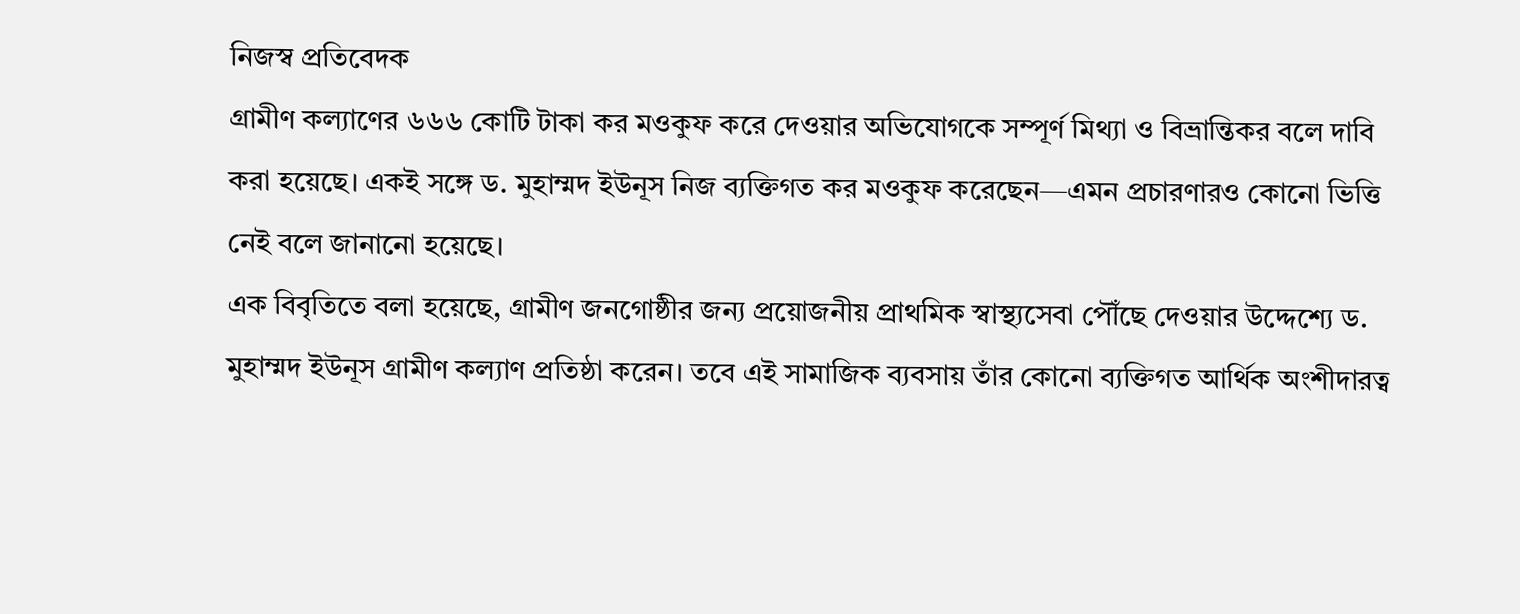নিজস্ব প্রতিবেদক
গ্রামীণ কল্যাণের ৬৬৬ কোটি টাকা কর মওকুফ করে দেওয়ার অভিযোগকে সম্পূর্ণ মিথ্যা ও বিভ্রান্তিকর বলে দাবি করা হয়েছে। একই সঙ্গে ড. মুহাম্মদ ইউনূস নিজ ব্যক্তিগত কর মওকুফ করেছেন—এমন প্রচারণারও কোনো ভিত্তি নেই বলে জানানো হয়েছে।
এক বিবৃতিতে বলা হয়েছে, গ্রামীণ জনগোষ্ঠীর জন্য প্রয়োজনীয় প্রাথমিক স্বাস্থ্যসেবা পৌঁছে দেওয়ার উদ্দেশ্যে ড. মুহাম্মদ ইউনূস গ্রামীণ কল্যাণ প্রতিষ্ঠা করেন। তবে এই সামাজিক ব্যবসায় তাঁর কোনো ব্যক্তিগত আর্থিক অংশীদারত্ব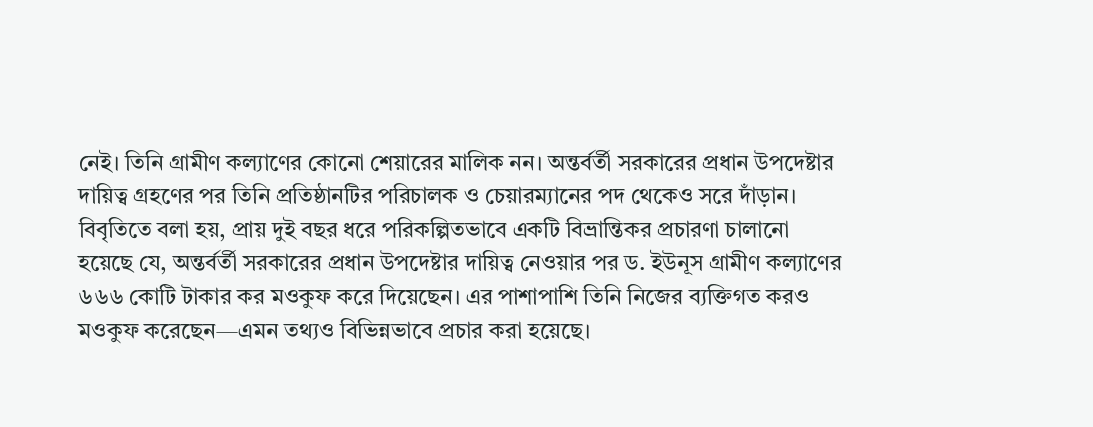নেই। তিনি গ্রামীণ কল্যাণের কোনো শেয়ারের মালিক নন। অন্তর্বর্তী সরকারের প্রধান উপদেষ্টার দায়িত্ব গ্রহণের পর তিনি প্রতিষ্ঠানটির পরিচালক ও চেয়ারম্যানের পদ থেকেও সরে দাঁড়ান।
বিবৃতিতে বলা হয়, প্রায় দুই বছর ধরে পরিকল্পিতভাবে একটি বিভ্রান্তিকর প্রচারণা চালানো হয়েছে যে, অন্তর্বর্তী সরকারের প্রধান উপদেষ্টার দায়িত্ব নেওয়ার পর ড. ইউনূস গ্রামীণ কল্যাণের ৬৬৬ কোটি টাকার কর মওকুফ করে দিয়েছেন। এর পাশাপাশি তিনি নিজের ব্যক্তিগত করও মওকুফ করেছেন—এমন তথ্যও বিভিন্নভাবে প্রচার করা হয়েছে।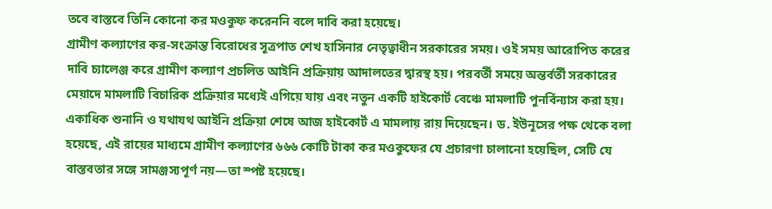তবে বাস্তবে তিনি কোনো কর মওকুফ করেননি বলে দাবি করা হয়েছে।
গ্রামীণ কল্যাণের কর-সংক্রান্ত বিরোধের সূত্রপাত শেখ হাসিনার নেতৃত্বাধীন সরকারের সময়। ওই সময় আরোপিত করের দাবি চ্যালেঞ্জ করে গ্রামীণ কল্যাণ প্রচলিত আইনি প্রক্রিয়ায় আদালতের দ্বারস্থ হয়। পরবর্তী সময়ে অন্তর্বর্তী সরকারের মেয়াদে মামলাটি বিচারিক প্রক্রিয়ার মধ্যেই এগিয়ে যায় এবং নতুন একটি হাইকোর্ট বেঞ্চে মামলাটি পুনর্বিন্যাস করা হয়।
একাধিক শুনানি ও যথাযথ আইনি প্রক্রিয়া শেষে আজ হাইকোর্ট এ মামলায় রায় দিয়েছেন। ড. ইউনূসের পক্ষ থেকে বলা হয়েছে, এই রায়ের মাধ্যমে গ্রামীণ কল্যাণের ৬৬৬ কোটি টাকা কর মওকুফের যে প্রচারণা চালানো হয়েছিল, সেটি যে বাস্তবতার সঙ্গে সামঞ্জস্যপূর্ণ নয়—তা স্পষ্ট হয়েছে।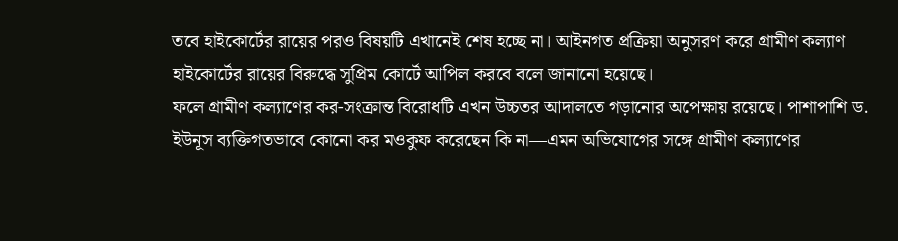তবে হাইকোর্টের রায়ের পরও বিষয়টি এখানেই শেষ হচ্ছে না। আইনগত প্রক্রিয়া অনুসরণ করে গ্রামীণ কল্যাণ হাইকোর্টের রায়ের বিরুদ্ধে সুপ্রিম কোর্টে আপিল করবে বলে জানানো হয়েছে।
ফলে গ্রামীণ কল্যাণের কর-সংক্রান্ত বিরোধটি এখন উচ্চতর আদালতে গড়ানোর অপেক্ষায় রয়েছে। পাশাপাশি ড. ইউনূস ব্যক্তিগতভাবে কোনো কর মওকুফ করেছেন কি না—এমন অভিযোগের সঙ্গে গ্রামীণ কল্যাণের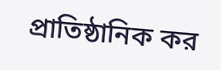প্রাতিষ্ঠানিক কর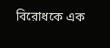বিরোধকে এক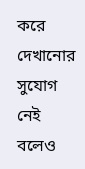করে দেখানোর সুযোগ নেই বলেও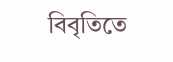বিবৃতিতে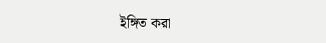ইঙ্গিত করা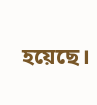হয়েছে।